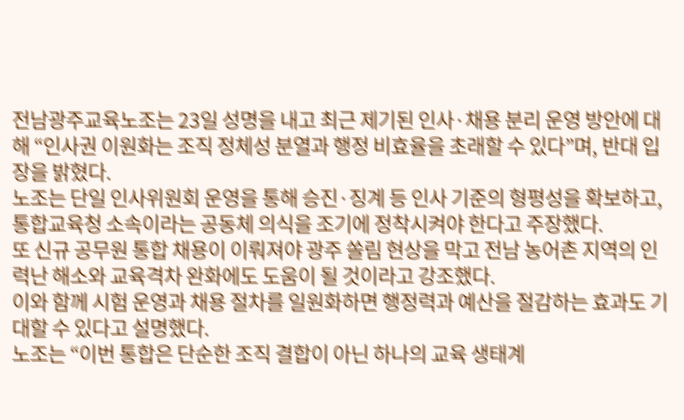전남광주교육노조는 23일 성명을 내고 최근 제기된 인사·채용 분리 운영 방안에 대해 “인사권 이원화는 조직 정체성 분열과 행정 비효율을 초래할 수 있다”며, 반대 입장을 밝혔다.
노조는 단일 인사위원회 운영을 통해 승진·징계 등 인사 기준의 형평성을 확보하고, 통합교육청 소속이라는 공동체 의식을 조기에 정착시켜야 한다고 주장했다.
또 신규 공무원 통합 채용이 이뤄져야 광주 쏠림 현상을 막고 전남 농어촌 지역의 인력난 해소와 교육격차 완화에도 도움이 될 것이라고 강조했다.
이와 함께 시험 운영과 채용 절차를 일원화하면 행정력과 예산을 절감하는 효과도 기대할 수 있다고 설명했다.
노조는 “이번 통합은 단순한 조직 결합이 아닌 하나의 교육 생태계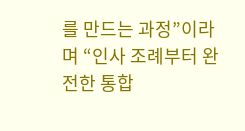를 만드는 과정”이라며 “인사 조례부터 완전한 통합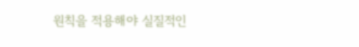원칙을 적용해야 실질적인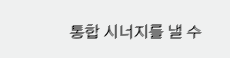통합 시너지를 낼 수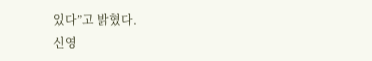있다”고 밝혔다.
신영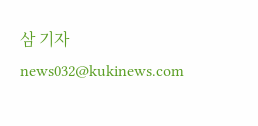삼 기자 news032@kukinews.com